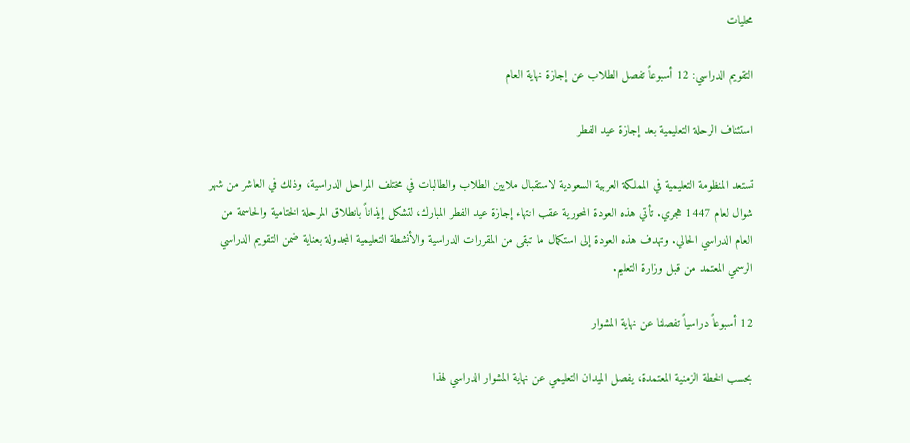محليات

التقويم الدراسي: 12 أسبوعاً تفصل الطلاب عن إجازة نهاية العام

استئناف الرحلة التعليمية بعد إجازة عيد الفطر

تستعد المنظومة التعليمية في المملكة العربية السعودية لاستقبال ملايين الطلاب والطالبات في مختلف المراحل الدراسية، وذلك في العاشر من شهر شوال لعام 1447 هجري. تأتي هذه العودة المحورية عقب انتهاء إجازة عيد الفطر المبارك، لتشكل إيذاناً بانطلاق المرحلة الختامية والحاسمة من العام الدراسي الحالي. وتهدف هذه العودة إلى استكمال ما تبقى من المقررات الدراسية والأنشطة التعليمية المجدولة بعناية ضمن التقويم الدراسي الرسمي المعتمد من قبل وزارة التعليم.

12 أسبوعاً دراسياً تفصلنا عن نهاية المشوار

بحسب الخطة الزمنية المعتمدة، يفصل الميدان التعليمي عن نهاية المشوار الدراسي لهذا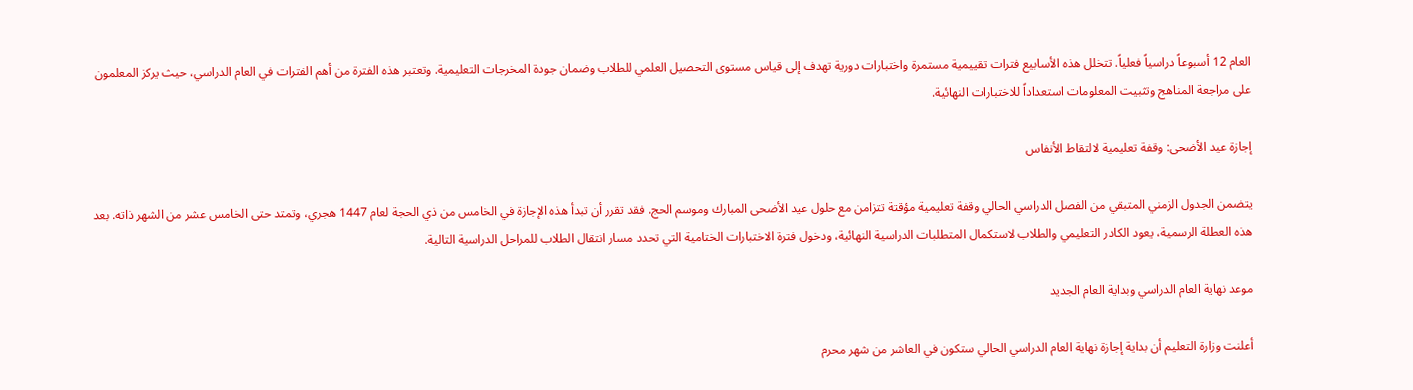العام 12 أسبوعاً دراسياً فعلياً. تتخلل هذه الأسابيع فترات تقييمية مستمرة واختبارات دورية تهدف إلى قياس مستوى التحصيل العلمي للطلاب وضمان جودة المخرجات التعليمية. وتعتبر هذه الفترة من أهم الفترات في العام الدراسي، حيث يركز المعلمون على مراجعة المناهج وتثبيت المعلومات استعداداً للاختبارات النهائية.

إجازة عيد الأضحى: وقفة تعليمية لالتقاط الأنفاس

يتضمن الجدول الزمني المتبقي من الفصل الدراسي الحالي وقفة تعليمية مؤقتة تتزامن مع حلول عيد الأضحى المبارك وموسم الحج. فقد تقرر أن تبدأ هذه الإجازة في الخامس من ذي الحجة لعام 1447 هجري، وتمتد حتى الخامس عشر من الشهر ذاته. بعد هذه العطلة الرسمية، يعود الكادر التعليمي والطلاب لاستكمال المتطلبات الدراسية النهائية، ودخول فترة الاختبارات الختامية التي تحدد مسار انتقال الطلاب للمراحل الدراسية التالية.

موعد نهاية العام الدراسي وبداية العام الجديد

أعلنت وزارة التعليم أن بداية إجازة نهاية العام الدراسي الحالي ستكون في العاشر من شهر محرم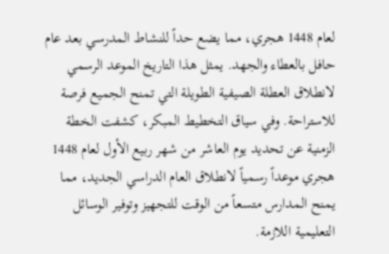لعام 1448 هجري، مما يضع حداً للنشاط المدرسي بعد عام حافل بالعطاء والجهد. يمثل هذا التاريخ الموعد الرسمي لانطلاق العطلة الصيفية الطويلة التي تمنح الجميع فرصة للاستراحة. وفي سياق التخطيط المبكر، كشفت الخطة الزمنية عن تحديد يوم العاشر من شهر ربيع الأول لعام 1448 هجري موعداً رسمياً لانطلاق العام الدراسي الجديد، مما يمنح المدارس متسعاً من الوقت للتجهيز وتوفير الوسائل التعليمية اللازمة.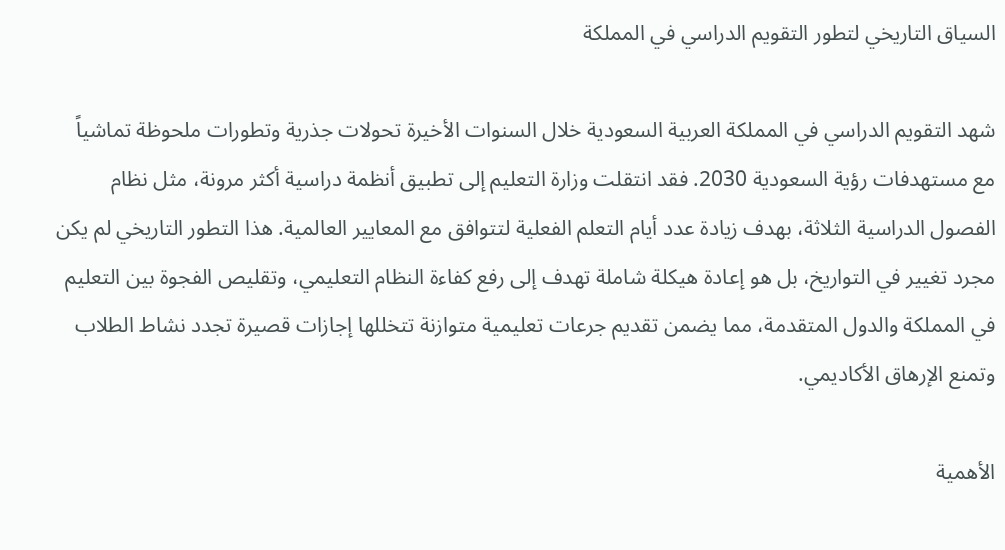السياق التاريخي لتطور التقويم الدراسي في المملكة

شهد التقويم الدراسي في المملكة العربية السعودية خلال السنوات الأخيرة تحولات جذرية وتطورات ملحوظة تماشياً مع مستهدفات رؤية السعودية 2030. فقد انتقلت وزارة التعليم إلى تطبيق أنظمة دراسية أكثر مرونة، مثل نظام الفصول الدراسية الثلاثة، بهدف زيادة عدد أيام التعلم الفعلية لتتوافق مع المعايير العالمية. هذا التطور التاريخي لم يكن مجرد تغيير في التواريخ، بل هو إعادة هيكلة شاملة تهدف إلى رفع كفاءة النظام التعليمي، وتقليص الفجوة بين التعليم في المملكة والدول المتقدمة، مما يضمن تقديم جرعات تعليمية متوازنة تتخللها إجازات قصيرة تجدد نشاط الطلاب وتمنع الإرهاق الأكاديمي.

الأهمية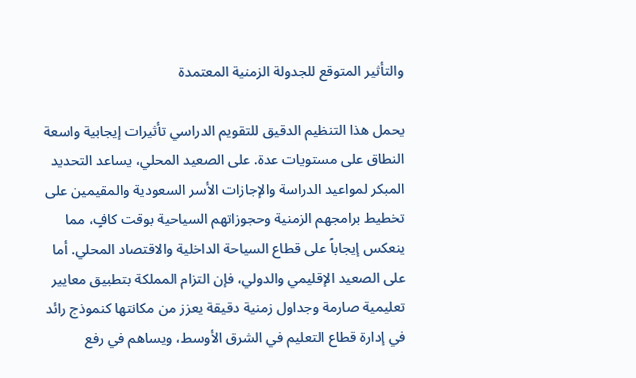والتأثير المتوقع للجدولة الزمنية المعتمدة

يحمل هذا التنظيم الدقيق للتقويم الدراسي تأثيرات إيجابية واسعة النطاق على مستويات عدة. على الصعيد المحلي، يساعد التحديد المبكر لمواعيد الدراسة والإجازات الأسر السعودية والمقيمين على تخطيط برامجهم الزمنية وحجوزاتهم السياحية بوقت كافٍ، مما ينعكس إيجاباً على قطاع السياحة الداخلية والاقتصاد المحلي. أما على الصعيد الإقليمي والدولي، فإن التزام المملكة بتطبيق معايير تعليمية صارمة وجداول زمنية دقيقة يعزز من مكانتها كنموذج رائد في إدارة قطاع التعليم في الشرق الأوسط، ويساهم في رفع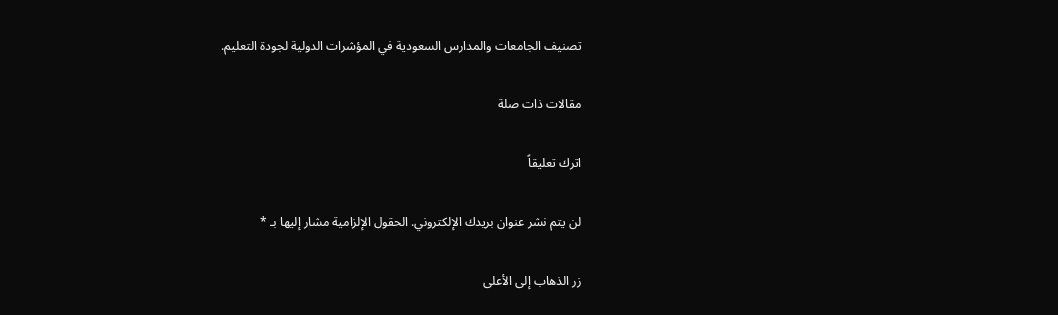تصنيف الجامعات والمدارس السعودية في المؤشرات الدولية لجودة التعليم.

مقالات ذات صلة

اترك تعليقاً

لن يتم نشر عنوان بريدك الإلكتروني. الحقول الإلزامية مشار إليها بـ *

زر الذهاب إلى الأعلى